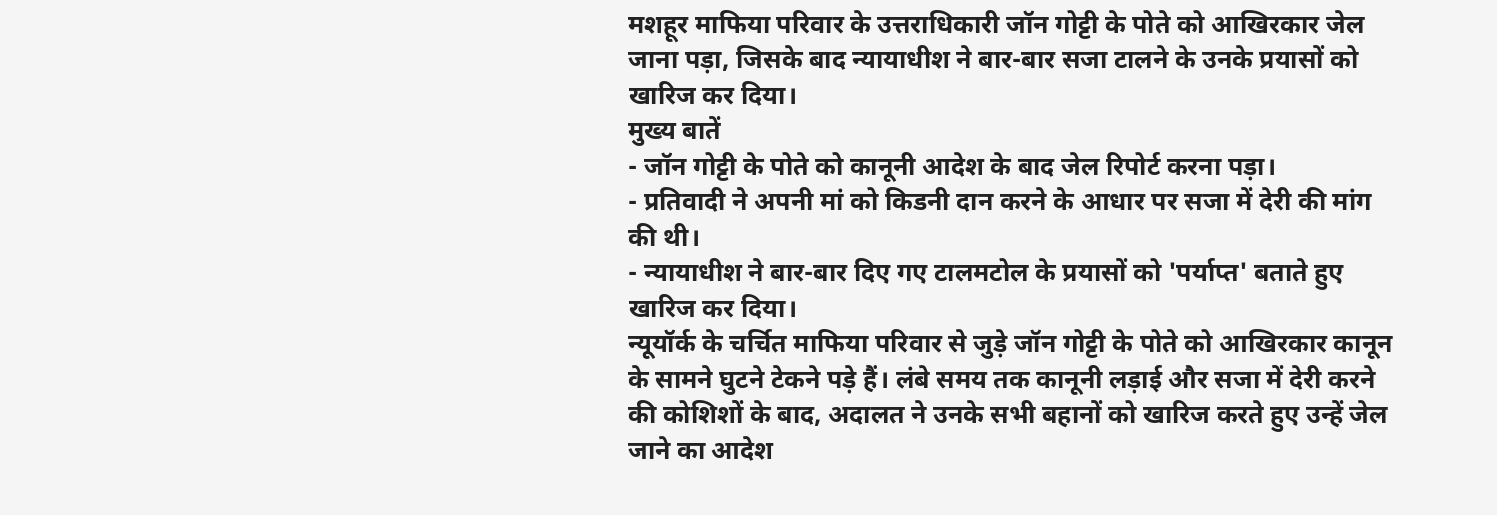मशहूर माफिया परिवार के उत्तराधिकारी जॉन गोट्टी के पोते को आखिरकार जेल जाना पड़ा, जिसके बाद न्यायाधीश ने बार-बार सजा टालने के उनके प्रयासों को खारिज कर दिया।
मुख्य बातें
- जॉन गोट्टी के पोते को कानूनी आदेश के बाद जेल रिपोर्ट करना पड़ा।
- प्रतिवादी ने अपनी मां को किडनी दान करने के आधार पर सजा में देरी की मांग की थी।
- न्यायाधीश ने बार-बार दिए गए टालमटोल के प्रयासों को 'पर्याप्त' बताते हुए खारिज कर दिया।
न्यूयॉर्क के चर्चित माफिया परिवार से जुड़े जॉन गोट्टी के पोते को आखिरकार कानून के सामने घुटने टेकने पड़े हैं। लंबे समय तक कानूनी लड़ाई और सजा में देरी करने की कोशिशों के बाद, अदालत ने उनके सभी बहानों को खारिज करते हुए उन्हें जेल जाने का आदेश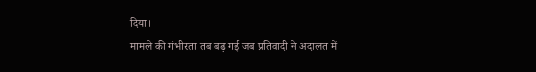दिया।
मामले की गंभीरता तब बढ़ गई जब प्रतिवादी ने अदालत में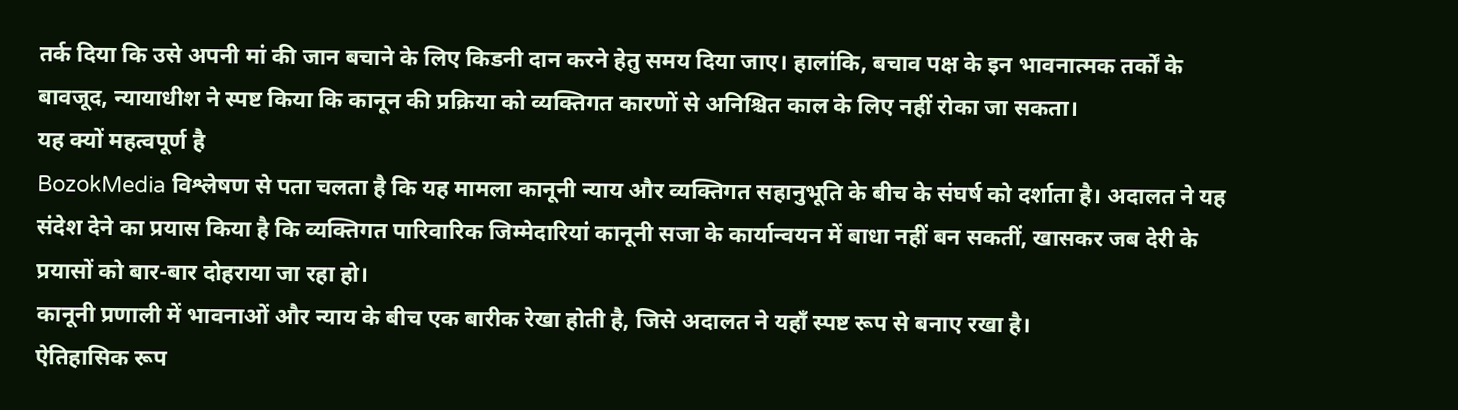तर्क दिया कि उसे अपनी मां की जान बचाने के लिए किडनी दान करने हेतु समय दिया जाए। हालांकि, बचाव पक्ष के इन भावनात्मक तर्कों के बावजूद, न्यायाधीश ने स्पष्ट किया कि कानून की प्रक्रिया को व्यक्तिगत कारणों से अनिश्चित काल के लिए नहीं रोका जा सकता।
यह क्यों महत्वपूर्ण है
BozokMedia विश्लेषण से पता चलता है कि यह मामला कानूनी न्याय और व्यक्तिगत सहानुभूति के बीच के संघर्ष को दर्शाता है। अदालत ने यह संदेश देने का प्रयास किया है कि व्यक्तिगत पारिवारिक जिम्मेदारियां कानूनी सजा के कार्यान्वयन में बाधा नहीं बन सकतीं, खासकर जब देरी के प्रयासों को बार-बार दोहराया जा रहा हो।
कानूनी प्रणाली में भावनाओं और न्याय के बीच एक बारीक रेखा होती है, जिसे अदालत ने यहाँ स्पष्ट रूप से बनाए रखा है।
ऐतिहासिक रूप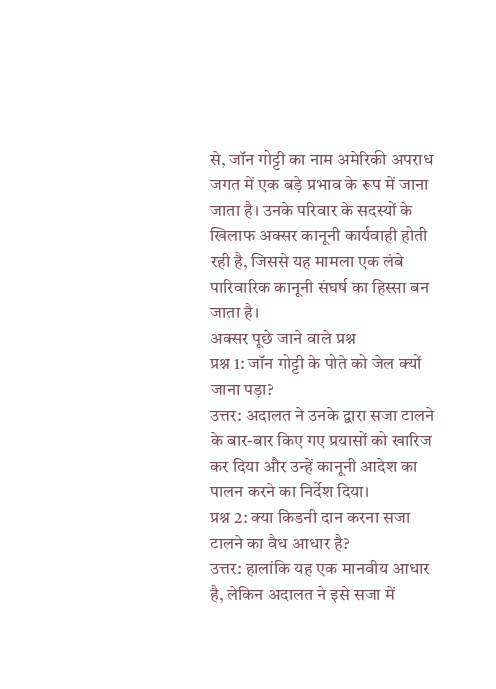से, जॉन गोट्टी का नाम अमेरिकी अपराध जगत में एक बड़े प्रभाव के रूप में जाना जाता है। उनके परिवार के सदस्यों के खिलाफ अक्सर कानूनी कार्यवाही होती रही है, जिससे यह मामला एक लंबे पारिवारिक कानूनी संघर्ष का हिस्सा बन जाता है।
अक्सर पूछे जाने वाले प्रश्न
प्रश्न 1: जॉन गोट्टी के पोते को जेल क्यों जाना पड़ा?
उत्तर: अदालत ने उनके द्वारा सजा टालने के बार-बार किए गए प्रयासों को खारिज कर दिया और उन्हें कानूनी आदेश का पालन करने का निर्देश दिया।
प्रश्न 2: क्या किडनी दान करना सजा टालने का वैध आधार है?
उत्तर: हालांकि यह एक मानवीय आधार है, लेकिन अदालत ने इसे सजा में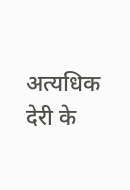अत्यधिक देरी के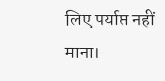लिए पर्याप्त नहीं माना।